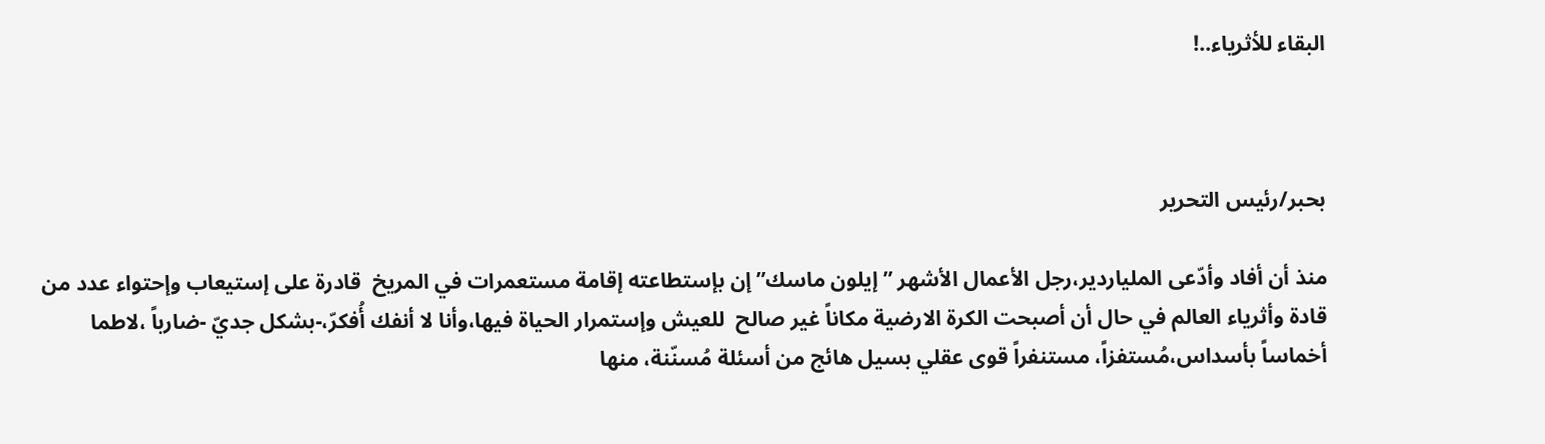البقاء للأثرياء..!



بحبر/رئيس التحرير

منذ أن أفاد وأدّعى الملياردير،رجل الأعمال الأشهر ” إيلون ماسك” إن بإستطاعته إقامة مستعمرات في المريخ  قادرة على إستيعاب وإحتواء عدد من قادة وأثرياء العالم في حال أن أصبحت الكرة الارضية مكاناً غير صالح  للعيش وإستمرار الحياة فيها،وأنا لا أنفك أُفكرّ،-بشكل جديّ -ضارباً ،لاطما أخماساً بأسداس،مُستفزاً، مستنفراً قوى عقلي بسيل هائج من أسئلة مُسنّنة، منها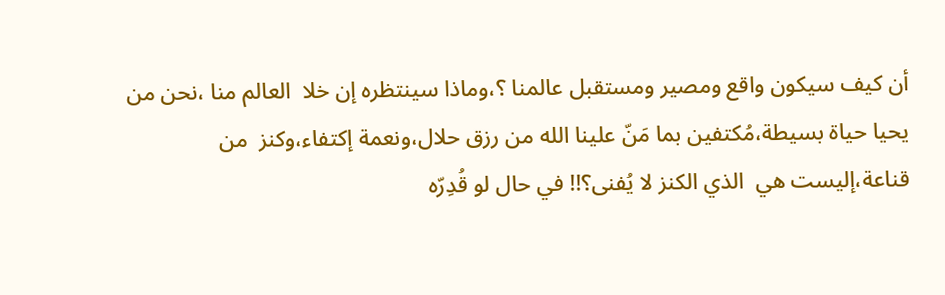أن كيف سيكون واقع ومصير ومستقبل عالمنا ؟،وماذا سينتظره إن خلا  العالم منا ،نحن من يحيا حياة بسيطة،مُكتفين بما مَنّ علينا الله من رزق حلال،ونعمة إكتفاء،وكنز  من قناعة،إليست هي  الذي الكنز لا يُفنى؟!! في حال لو قُدِرّه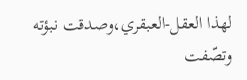لهذا العقل-العبقري،وصدقت نبؤته وتصّفت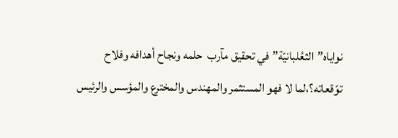نواياه”الثعُلبانيّة”في تحقيق مآرب  حلمه ونجاح أهدافه وفلاح توّقعاته؟،لما لا فهو المستثمر والمهندس والمخترع والمؤسس والرئيس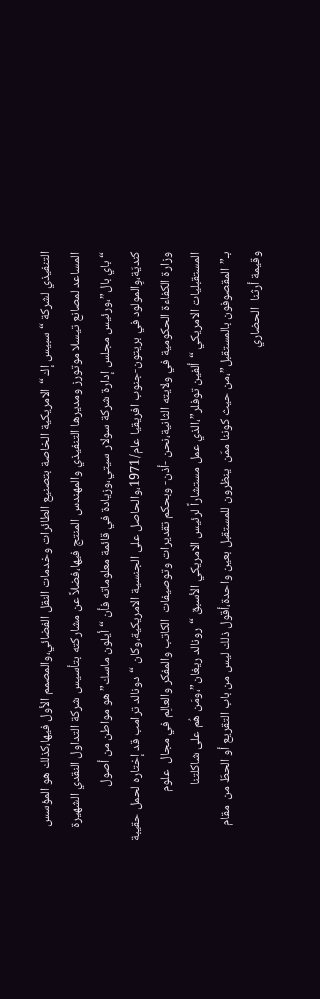التنفيذي لشركة “سبيس إك “الامريكية الخاصة بتصنيع الطائرات وخدمات النقل الفضائي،والمصمم الأول فيها،كذلك هو المؤسس المساعد لمصانع تيسلا موتورز ومديرها التنفيذي والمهندس المنتج فيها،فضلاً عن مشاركته بتأسيس شركة التداول النقدي الشهيرة “باي بال”،ورئيس مجلس إدارة شركة سولار سيتي،وزيادة في قائمة معلوماته فأن “أيلون ماسك”هو مواطن من أصول كنديّة،وِالمولود في بريتون-جنوب افريقيا عام/1971،والحاصل على الجنسية الامريكية،وكان “دونالد ترامب قد إختاره لحمل حقيبة وزارة الكفاءة الحكومية في ولايته الثانية،نحن -أذن- وبحكم تقديرات وتوصيفات  الكاتب والمفكر والعالِم في مجال  علوم المستقبليات الامريكي “ألفين توفلر”،الذي عمل مستشاراً لرئيس الامريكي الأسبق “رونالد ريغان”،ومَن هُم على شاكلتنا بـ”المقصوفون بالمستقبل”،من حيث كوننا ممّن  ينظرون للمستقبل بعين واحدة،أقول ذلك ليس من باب التقريع أو الحطّ من  مقام وقيمة أرثنا  الحضاري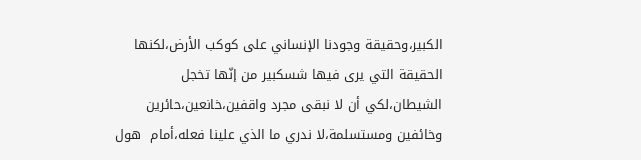الكبير،وحقيقة وجودنا الإنساني على كوكب الأرض،لكنها الحقيقة التي يرى فيها شسكبير من إنّها تخجل الشيطان،لكي أن لا نبقى مجرد واقفين،خانعين،حائرين وخائفين ومستسلمة،لا ندري ما الذي علينا فعله،أمام  هول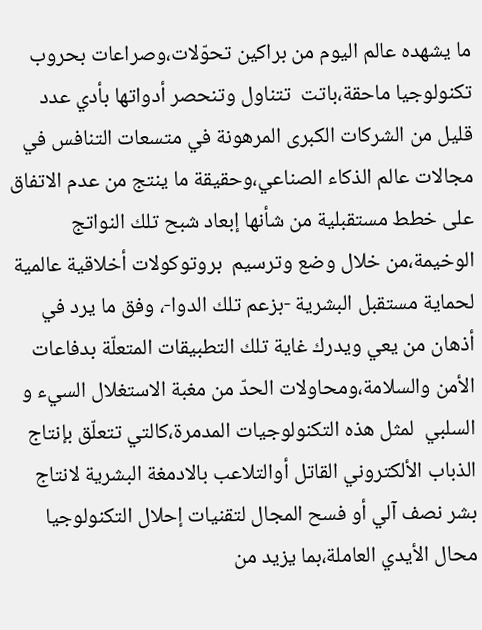ما يشهده عالم اليوم من براكين تحوّلات،وصراعات بحروب تكنولوجيا ماحقة،باتت  تتناول وتنحصر أدواتها بأدي عدد قليل من الشركات الكبرى المرهونة في متسعات التنافس في مجالات عالم الذكاء الصناعي،وحقيقة ما ينتج من عدم الاتفاق على خطط مستقبلية من شأنها إبعاد شبح تلك النواتج الوخيمة،من خلال وضع وترسيم  بروتوكولات أخلاقية عالمية لحماية مستقبل البشرية -بزعم تلك الدوا-، وفق ما يرد في أذهان من يعي ويدرك غاية تلك التطبيقات المتعلّة بدفاعات الأمن والسلامة،ومحاولات الحدّ من مغبة الاستغلال السيء و السلبي  لمثل هذه التكنولوجيات المدمرة،كالتي تتعلّق بإنتاج الذباب الألكتروني القاتل أوالتلاعب بالادمغة البشرية لانتاج بشر نصف آلي أو فسح المجال لتقنيات إحلال التكنولوجيا محال الأيدي العاملة،بما يزيد من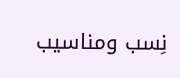نِسب ومناسيب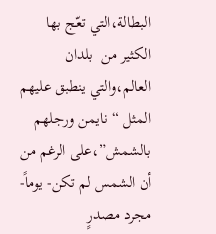البطالة،التي تعّج بها الكثير من  بلدان العالم،والتي ينطبق عليهم المثل “نايمن ورجلهم بالشمش”،على الرغم من أن الشمس لم تكن- يوماً- مجرد مصدرٍ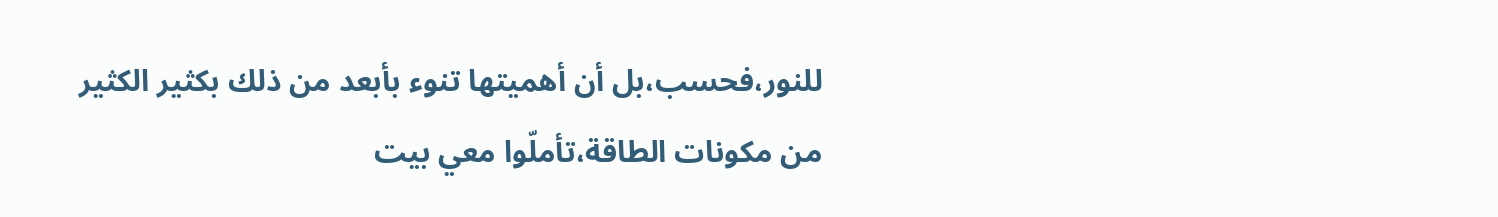للنور،فحسب،بل أن أهميتها تنوء بأبعد من ذلك بكثير الكثير من مكونات الطاقة،تأملّوا معي بيت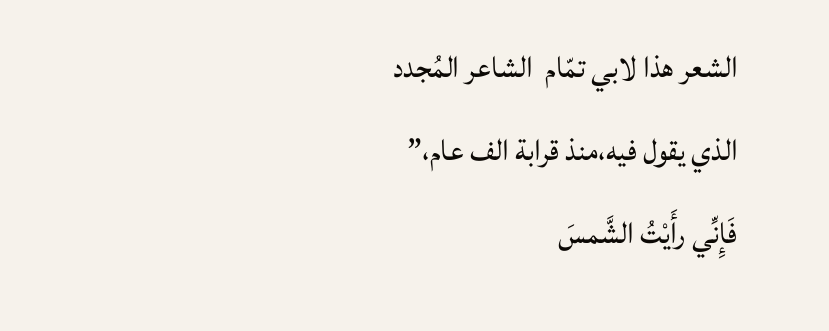الشعر هذا لابي تمّام  الشاعر المُجدد  الذي يقول فيه،منذ قرابة الف عام،” فَإِنِّي رأَيْتُ الشَّمسَ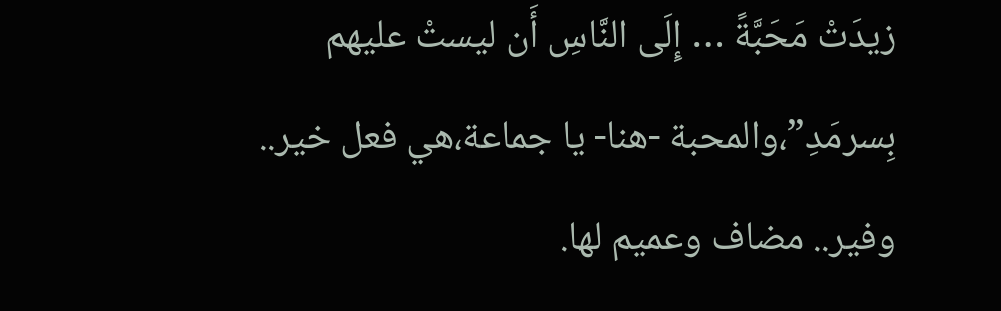زيدَتْ مَحَبَّةً … إِلَى النَّاسِ أَن ليستْ عليهم بِسرمَدِ”،والمحبة -هنا- يا جماعة،هي فعل خير.. وفير.. مضاف وعميم لها.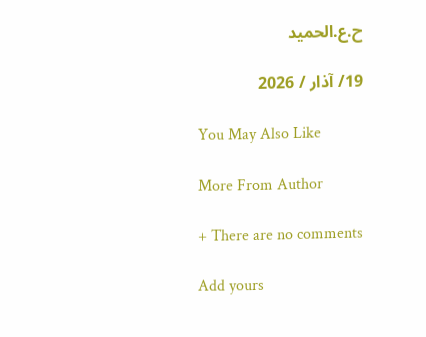ح.ع.الحميد

19/ آذار / 2026

You May Also Like

More From Author

+ There are no comments

Add yours